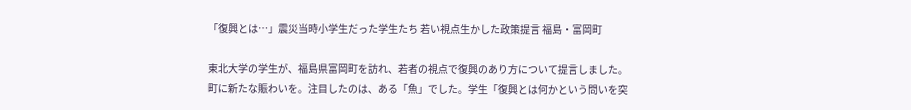「復興とは…」震災当時小学生だった学生たち 若い視点生かした政策提言 福島・富岡町

東北大学の学生が、福島県富岡町を訪れ、若者の視点で復興のあり方について提言しました。町に新たな賑わいを。注目したのは、ある「魚」でした。学生「復興とは何かという問いを突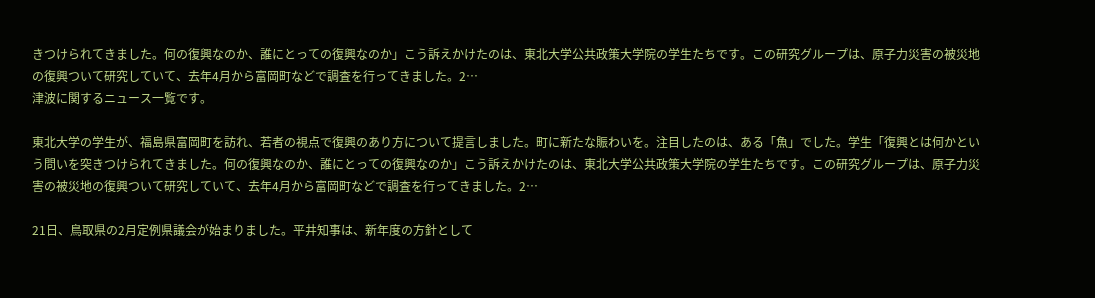きつけられてきました。何の復興なのか、誰にとっての復興なのか」こう訴えかけたのは、東北大学公共政策大学院の学生たちです。この研究グループは、原子力災害の被災地の復興ついて研究していて、去年4月から富岡町などで調査を行ってきました。2…
津波に関するニュース一覧です。

東北大学の学生が、福島県富岡町を訪れ、若者の視点で復興のあり方について提言しました。町に新たな賑わいを。注目したのは、ある「魚」でした。学生「復興とは何かという問いを突きつけられてきました。何の復興なのか、誰にとっての復興なのか」こう訴えかけたのは、東北大学公共政策大学院の学生たちです。この研究グループは、原子力災害の被災地の復興ついて研究していて、去年4月から富岡町などで調査を行ってきました。2…

21日、鳥取県の2月定例県議会が始まりました。平井知事は、新年度の方針として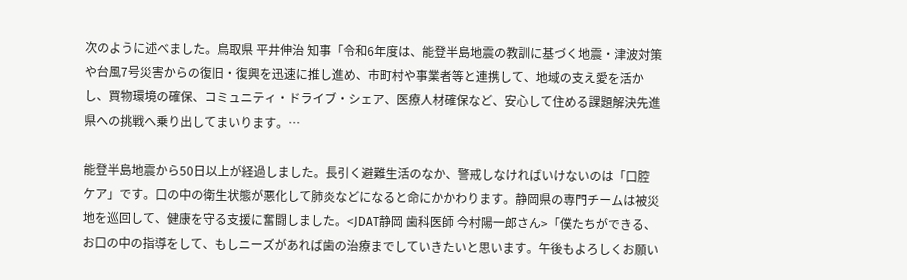次のように述べました。鳥取県 平井伸治 知事「令和6年度は、能登半島地震の教訓に基づく地震・津波対策や台風7号災害からの復旧・復興を迅速に推し進め、市町村や事業者等と連携して、地域の支え愛を活かし、買物環境の確保、コミュニティ・ドライブ・シェア、医療人材確保など、安心して住める課題解決先進県への挑戦へ乗り出してまいります。…

能登半島地震から50日以上が経過しました。長引く避難生活のなか、警戒しなければいけないのは「口腔ケア」です。口の中の衛生状態が悪化して肺炎などになると命にかかわります。静岡県の専門チームは被災地を巡回して、健康を守る支援に奮闘しました。<JDAT静岡 歯科医師 今村陽一郎さん>「僕たちができる、お口の中の指導をして、もしニーズがあれば歯の治療までしていきたいと思います。午後もよろしくお願い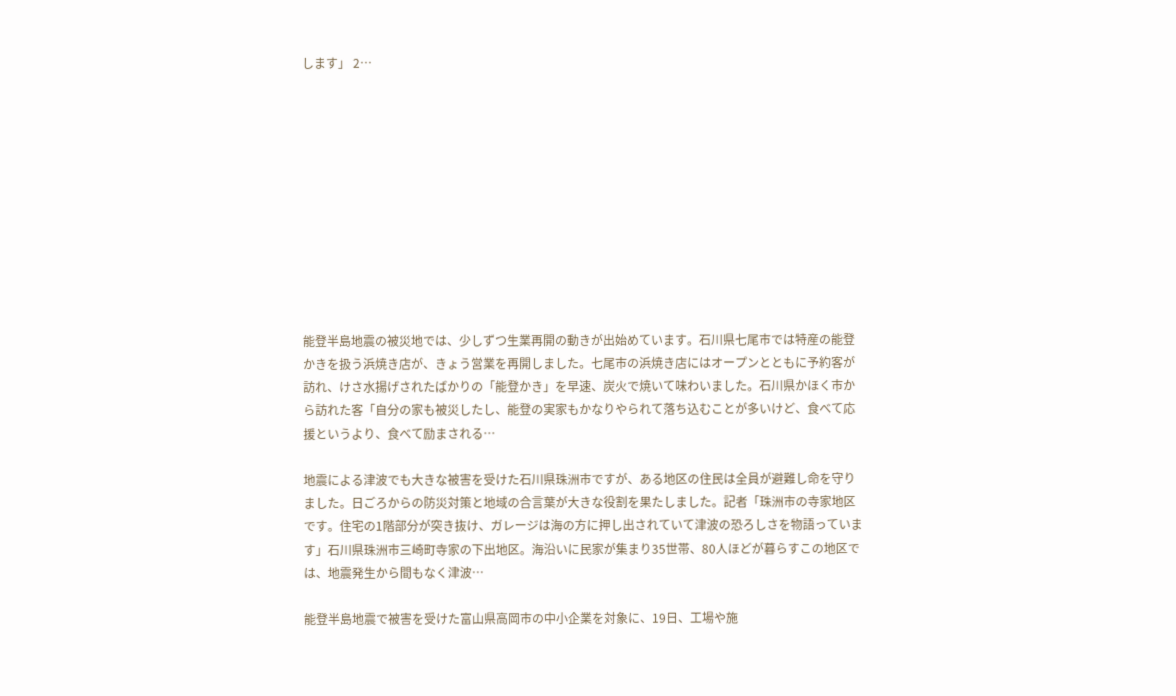します」 2…











能登半島地震の被災地では、少しずつ生業再開の動きが出始めています。石川県七尾市では特産の能登かきを扱う浜焼き店が、きょう営業を再開しました。七尾市の浜焼き店にはオープンとともに予約客が訪れ、けさ水揚げされたばかりの「能登かき」を早速、炭火で焼いて味わいました。石川県かほく市から訪れた客「自分の家も被災したし、能登の実家もかなりやられて落ち込むことが多いけど、食べて応援というより、食べて励まされる…

地震による津波でも大きな被害を受けた石川県珠洲市ですが、ある地区の住民は全員が避難し命を守りました。日ごろからの防災対策と地域の合言葉が大きな役割を果たしました。記者「珠洲市の寺家地区です。住宅の1階部分が突き抜け、ガレージは海の方に押し出されていて津波の恐ろしさを物語っています」石川県珠洲市三崎町寺家の下出地区。海沿いに民家が集まり35世帯、80人ほどが暮らすこの地区では、地震発生から間もなく津波…

能登半島地震で被害を受けた富山県高岡市の中小企業を対象に、19日、工場や施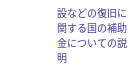設などの復旧に関する国の補助金についての説明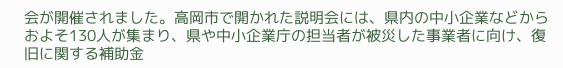会が開催されました。高岡市で開かれた説明会には、県内の中小企業などからおよそ130人が集まり、県や中小企業庁の担当者が被災した事業者に向け、復旧に関する補助金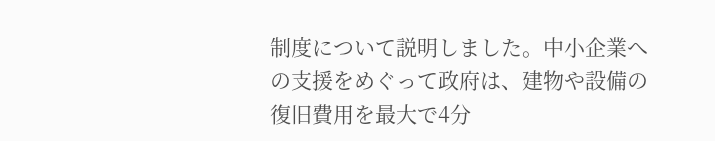制度について説明しました。中小企業への支援をめぐって政府は、建物や設備の復旧費用を最大で4分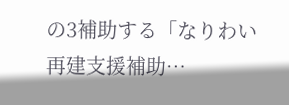の3補助する「なりわい再建支援補助…